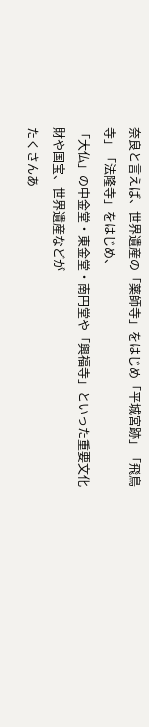奈良と言えば、世界遺産の「薬師寺」をはじめ「平城宮跡」「飛鳥寺」「法隆寺」をはじめ、
「大仏」の中金堂・東金堂・南円堂や「興福寺」といった重要文化財や国宝、世界遺産などが
たくさんあ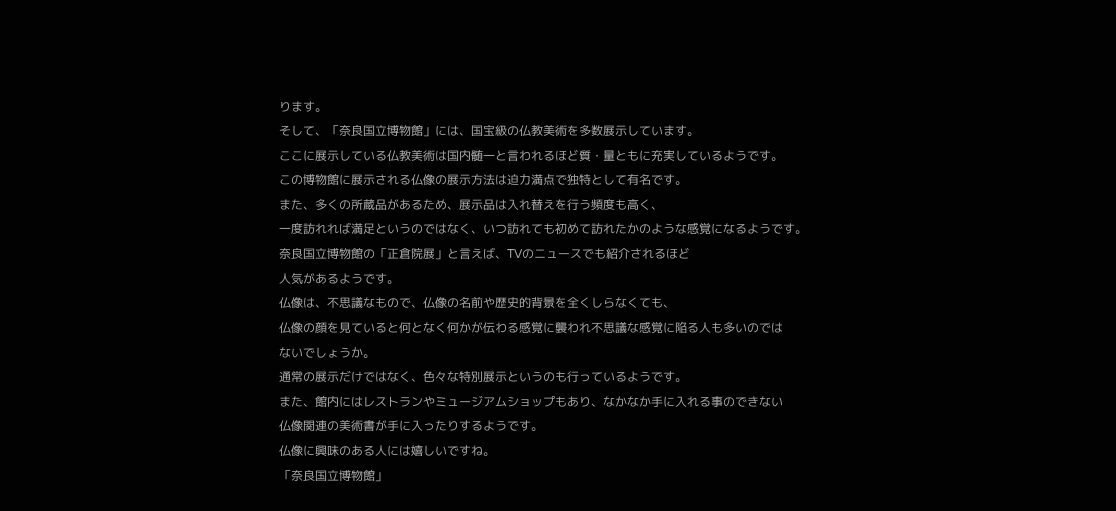ります。
そして、「奈良国立博物館」には、国宝級の仏教美術を多数展示しています。
ここに展示している仏教美術は国内髄一と言われるほど質・量ともに充実しているようです。
この博物館に展示される仏像の展示方法は迫力満点で独特として有名です。
また、多くの所蔵品があるため、展示品は入れ替えを行う頻度も高く、
一度訪れれば満足というのではなく、いつ訪れても初めて訪れたかのような感覚になるようです。
奈良国立博物館の「正倉院展」と言えば、TVのニュースでも紹介されるほど
人気があるようです。
仏像は、不思議なもので、仏像の名前や歴史的背景を全くしらなくても、
仏像の顔を見ていると何となく何かが伝わる感覚に襲われ不思議な感覚に陥る人も多いのでは
ないでしょうか。
通常の展示だけではなく、色々な特別展示というのも行っているようです。
また、館内にはレストランやミュージアムショップもあり、なかなか手に入れる事のできない
仏像関連の美術書が手に入ったりするようです。
仏像に興味のある人には嬉しいですね。
「奈良国立博物館」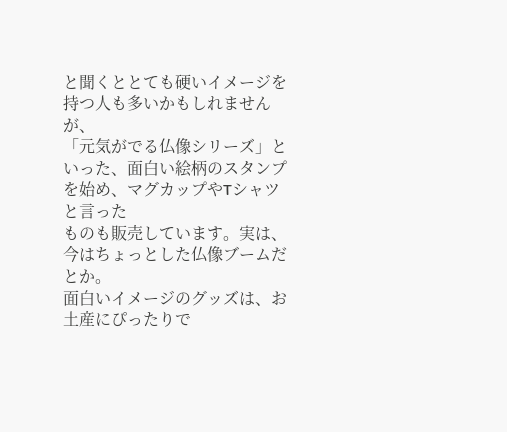と聞くととても硬いイメージを持つ人も多いかもしれませんが、
「元気がでる仏像シリーズ」といった、面白い絵柄のスタンプを始め、マグカップやTシャツと言った
ものも販売しています。実は、今はちょっとした仏像ブームだとか。
面白いイメージのグッズは、お土産にぴったりで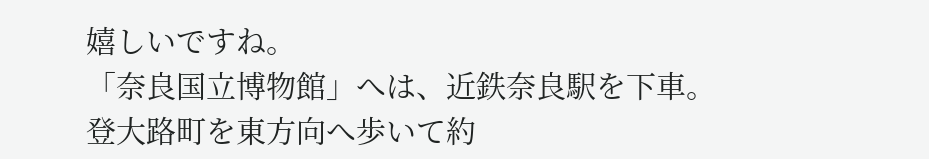嬉しいですね。
「奈良国立博物館」へは、近鉄奈良駅を下車。 登大路町を東方向へ歩いて約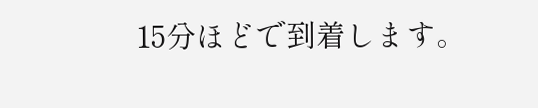15分ほどで到着します。